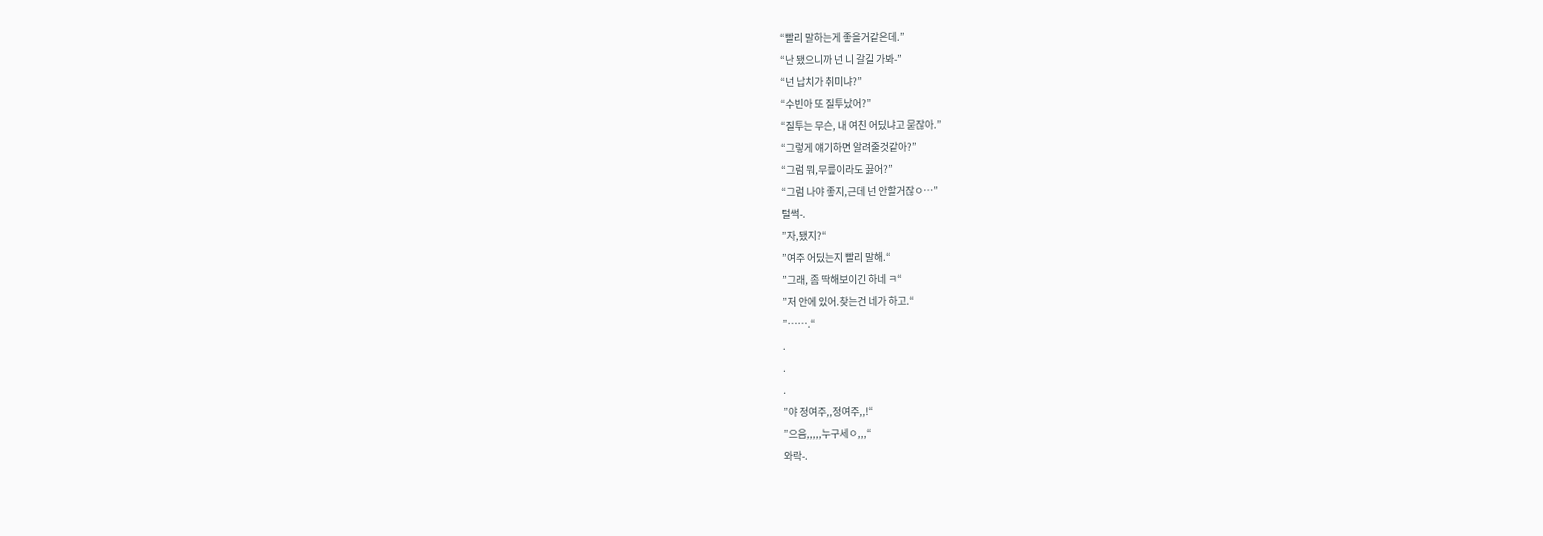“빨리 말하는게 좋을거같은데.”
“난 됐으니까 넌 니 갈길 가봐-”
“넌 납치가 취미냐?”
“수빈아 또 질투났어?”
“질투는 무슨, 내 여친 어딨냐고 묻잖아.”
“그렇게 얘기하면 알려줄것같아?”
“그럼 뭐,무릎이라도 꿇어?”
“그럼 나야 좋지,근데 넌 안할거잖ㅇ…”
털썩-.
”자,됐지?“
”여주 어딨는지 빨리 말해.“
”그래, 좀 딱해보이긴 하네 ㅋ“
”저 안에 있어.찾는건 네가 하고.“
”…….“
.
.
.
”야 정여주,,정여주,,!“
”으음,,,,,누구세ㅇ,,,“
와락-.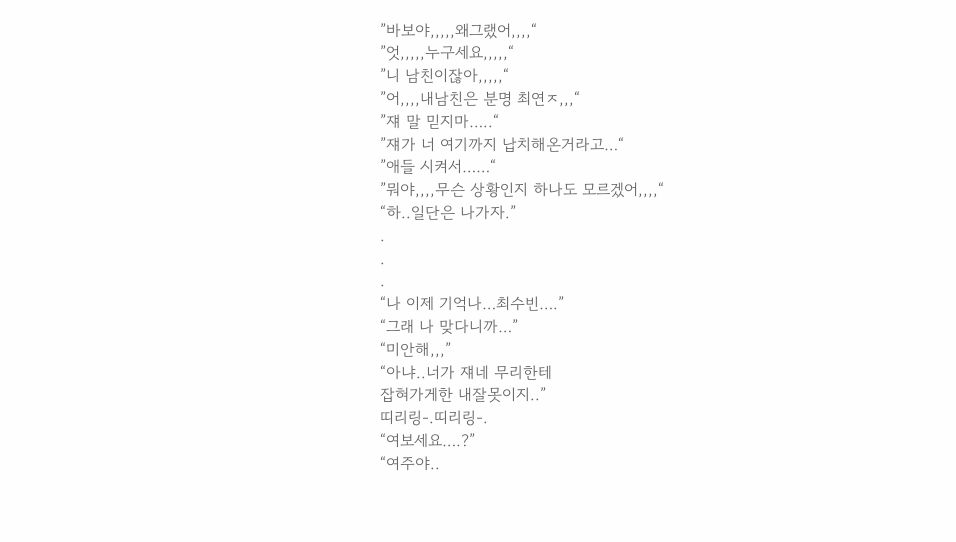”바보야,,,,,왜그랬어,,,,“
”엇,,,,,누구세요,,,,,“
”니 남친이잖아,,,,,“
”어,,,,내남친은 분명 최연ㅈ,,,“
”쟤 말 믿지마…..“
”쟤가 너 여기까지 납치해온거라고…“
”애들 시켜서……“
”뭐야,,,,무슨 상황인지 하나도 모르겠어,,,,“
“하..일단은 나가자.”
.
.
.
“나 이제 기억나…최수빈….”
“그래 나 맞다니까…”
“미안해,,,”
“아냐..너가 쟤네 무리한테
잡혀가게한 내잘못이지..”
띠리링-.띠리링-.
“여보세요….?”
“여주야..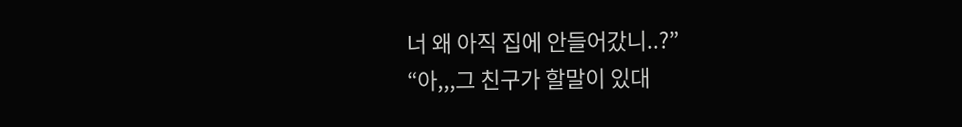너 왜 아직 집에 안들어갔니..?”
“아,,,그 친구가 할말이 있대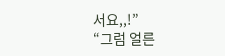서요,,!”
“그럼 얼른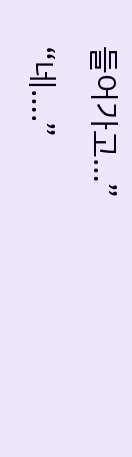들어가고…”
“네….”